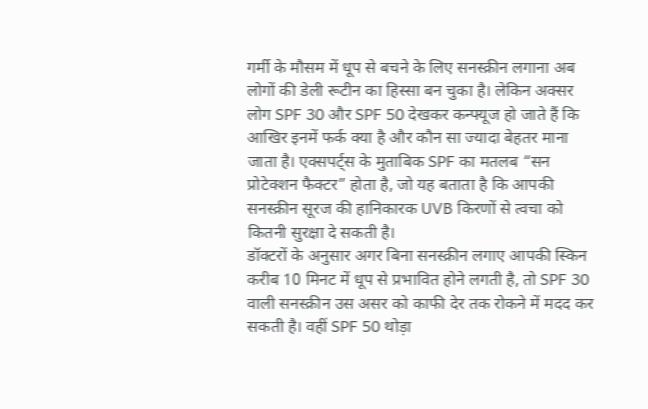गर्मी के मौसम में धूप से बचने के लिए सनस्क्रीन लगाना अब लोगों की डेली रूटीन का हिस्सा बन चुका है। लेकिन अक्सर लोग SPF 30 और SPF 50 देखकर कन्फ्यूज हो जाते हैं कि आखिर इनमें फर्क क्या है और कौन सा ज्यादा बेहतर माना जाता है। एक्सपर्ट्स के मुताबिक SPF का मतलब “सन प्रोटेक्शन फैक्टर” होता है, जो यह बताता है कि आपकी सनस्क्रीन सूरज की हानिकारक UVB किरणों से त्वचा को कितनी सुरक्षा दे सकती है।
डॉक्टरों के अनुसार अगर बिना सनस्क्रीन लगाए आपकी स्किन करीब 10 मिनट में धूप से प्रभावित होने लगती है, तो SPF 30 वाली सनस्क्रीन उस असर को काफी देर तक रोकने में मदद कर सकती है। वहीं SPF 50 थोड़ा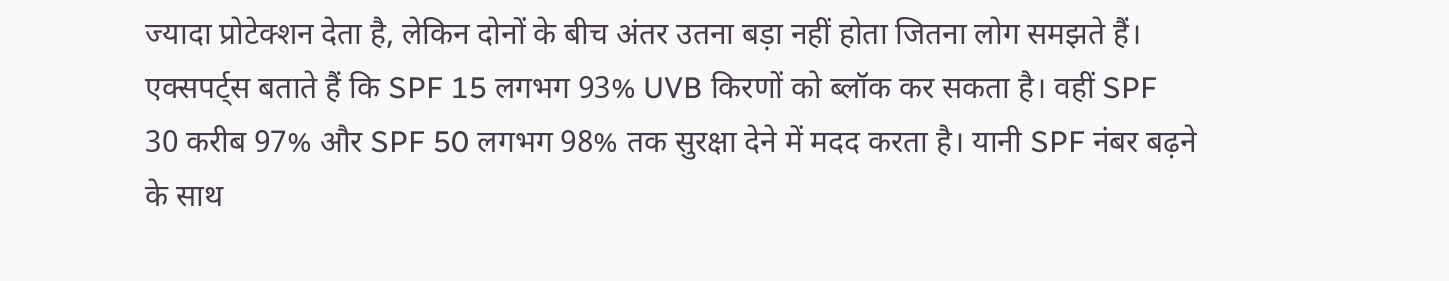ज्यादा प्रोटेक्शन देता है, लेकिन दोनों के बीच अंतर उतना बड़ा नहीं होता जितना लोग समझते हैं।
एक्सपर्ट्स बताते हैं कि SPF 15 लगभग 93% UVB किरणों को ब्लॉक कर सकता है। वहीं SPF 30 करीब 97% और SPF 50 लगभग 98% तक सुरक्षा देने में मदद करता है। यानी SPF नंबर बढ़ने के साथ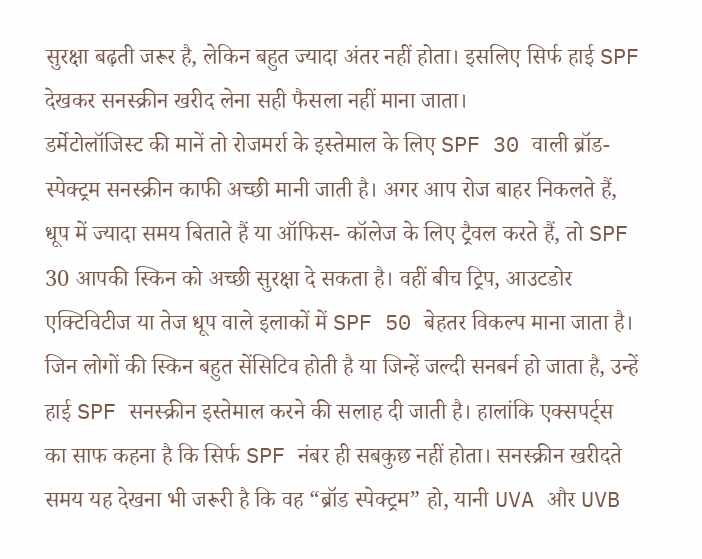सुरक्षा बढ़ती जरूर है, लेकिन बहुत ज्यादा अंतर नहीं होता। इसलिए सिर्फ हाई SPF देखकर सनस्क्रीन खरीद लेना सही फैसला नहीं माना जाता।
डर्मेटोलॉजिस्ट की मानें तो रोजमर्रा के इस्तेमाल के लिए SPF 30 वाली ब्रॉड-स्पेक्ट्रम सनस्क्रीन काफी अच्छी मानी जाती है। अगर आप रोज बाहर निकलते हैं, धूप में ज्यादा समय बिताते हैं या ऑफिस- कॉलेज के लिए ट्रैवल करते हैं, तो SPF 30 आपकी स्किन को अच्छी सुरक्षा दे सकता है। वहीं बीच ट्रिप, आउटडोर एक्टिविटीज या तेज धूप वाले इलाकों में SPF 50 बेहतर विकल्प माना जाता है।
जिन लोगों की स्किन बहुत सेंसिटिव होती है या जिन्हें जल्दी सनबर्न हो जाता है, उन्हें हाई SPF सनस्क्रीन इस्तेमाल करने की सलाह दी जाती है। हालांकि एक्सपर्ट्स का साफ कहना है कि सिर्फ SPF नंबर ही सबकुछ नहीं होता। सनस्क्रीन खरीदते समय यह देखना भी जरूरी है कि वह “ब्रॉड स्पेक्ट्रम” हो, यानी UVA और UVB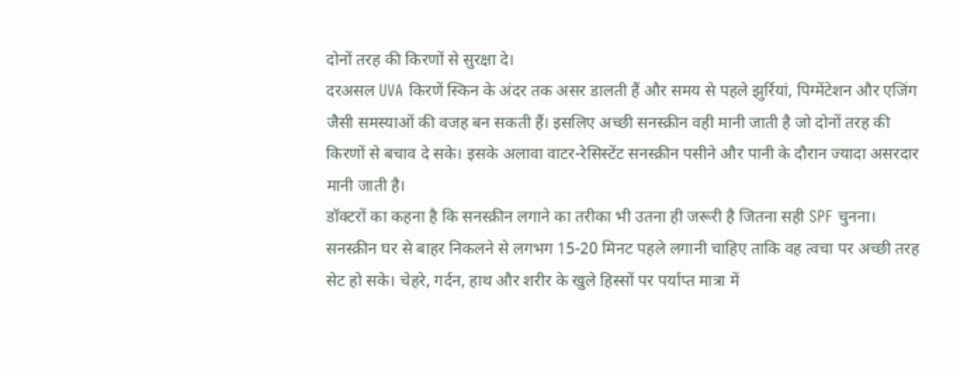दोनों तरह की किरणों से सुरक्षा दे।
दरअसल UVA किरणें स्किन के अंदर तक असर डालती हैं और समय से पहले झुर्रियां, पिग्मेंटेशन और एजिंग जैसी समस्याओं की वजह बन सकती हैं। इसलिए अच्छी सनस्क्रीन वही मानी जाती है जो दोनों तरह की किरणों से बचाव दे सके। इसके अलावा वाटर-रेसिस्टेंट सनस्क्रीन पसीने और पानी के दौरान ज्यादा असरदार मानी जाती है।
डॉक्टरों का कहना है कि सनस्क्रीन लगाने का तरीका भी उतना ही जरूरी है जितना सही SPF चुनना। सनस्क्रीन घर से बाहर निकलने से लगभग 15-20 मिनट पहले लगानी चाहिए ताकि वह त्वचा पर अच्छी तरह सेट हो सके। चेहरे, गर्दन, हाथ और शरीर के खुले हिस्सों पर पर्याप्त मात्रा में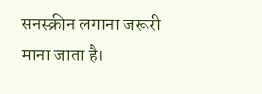सनस्क्रीन लगाना जरूरी माना जाता है।